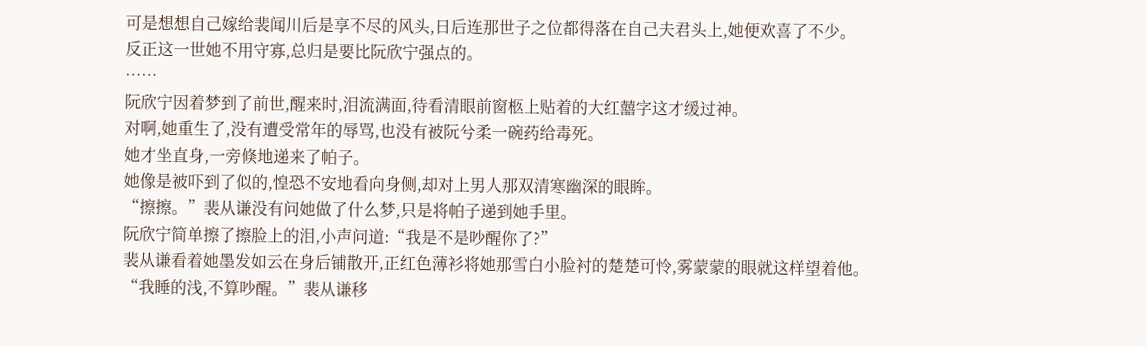可是想想自己嫁给裴闻川后是享不尽的风头,日后连那世子之位都得落在自己夫君头上,她便欢喜了不少。
反正这一世她不用守寡,总归是要比阮欣宁强点的。
……
阮欣宁因着梦到了前世,醒来时,泪流满面,待看清眼前窗柩上贴着的大红囍字这才缓过神。
对啊,她重生了,没有遭受常年的辱骂,也没有被阮兮柔一碗药给毒死。
她才坐直身,一旁倏地递来了帕子。
她像是被吓到了似的,惶恐不安地看向身侧,却对上男人那双清寒幽深的眼眸。
“擦擦。”裴从谦没有问她做了什么梦,只是将帕子递到她手里。
阮欣宁简单擦了擦脸上的泪,小声问道:“我是不是吵醒你了?”
裴从谦看着她墨发如云在身后铺散开,正红色薄衫将她那雪白小脸衬的楚楚可怜,雾蒙蒙的眼就这样望着他。
“我睡的浅,不算吵醒。”裴从谦移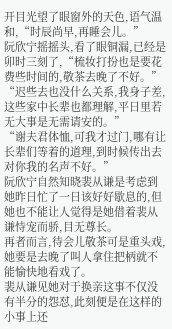开目光望了眼窗外的天色,语气温和,“时辰尚早,再睡会儿。”
阮欣宁摇摇头,看了眼铜漏,已经是卯时三刻了,“梳妆打扮也是要花费些时间的,敬茶去晚了不好。”
“迟些去也没什么关系,我身子差,这些家中长辈也都理解,平日里若无大事是无需请安的。”
“谢夫君体恤,可我才过门,哪有让长辈们等着的道理,到时候传出去对你我的名声不好。”
阮欣宁自然知晓裴从谦是考虑到她昨日忙了一日该好好歇息的,但她也不能让人觉得是她借着裴从谦恃宠而骄,目无尊长。
再者而言,待会儿敬茶可是重头戏,她要是去晚了叫人拿住把柄就不能愉快地看戏了。
裴从谦见她对于换亲这事不仅没有半分的怨怼,此刻便是在这样的小事上还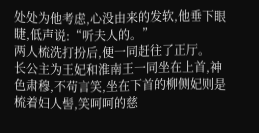处处为他考虑,心没由来的发软,他垂下眼睫,低声说:“听夫人的。”
两人梳洗打扮后,便一同赶往了正厅。
长公主为王妃和淮南王一同坐在上首,神色肃穆,不苟言笑,坐在下首的柳侧妃则是梳着妇人髻,笑呵呵的慈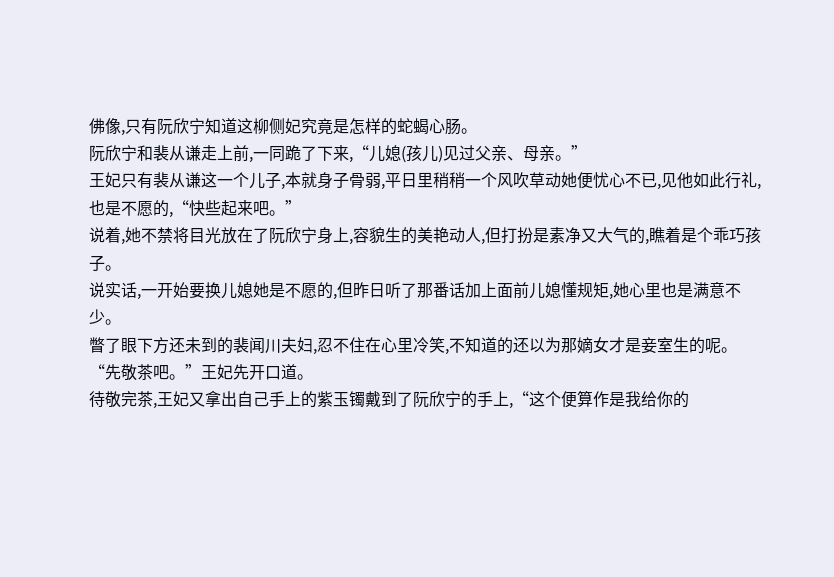佛像,只有阮欣宁知道这柳侧妃究竟是怎样的蛇蝎心肠。
阮欣宁和裴从谦走上前,一同跪了下来,“儿媳(孩儿)见过父亲、母亲。”
王妃只有裴从谦这一个儿子,本就身子骨弱,平日里稍稍一个风吹草动她便忧心不已,见他如此行礼,也是不愿的,“快些起来吧。”
说着,她不禁将目光放在了阮欣宁身上,容貌生的美艳动人,但打扮是素净又大气的,瞧着是个乖巧孩子。
说实话,一开始要换儿媳她是不愿的,但昨日听了那番话加上面前儿媳懂规矩,她心里也是满意不少。
瞥了眼下方还未到的裴闻川夫妇,忍不住在心里冷笑,不知道的还以为那嫡女才是妾室生的呢。
“先敬茶吧。”王妃先开口道。
待敬完茶,王妃又拿出自己手上的紫玉镯戴到了阮欣宁的手上,“这个便算作是我给你的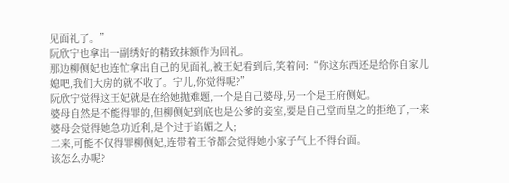见面礼了。”
阮欣宁也拿出一副绣好的精致抹额作为回礼。
那边柳侧妃也连忙拿出自己的见面礼,被王妃看到后,笑着问:“你这东西还是给你自家儿媳吧,我们大房的就不收了。宁儿,你觉得呢?”
阮欣宁觉得这王妃就是在给她抛难题,一个是自己婆母,另一个是王府侧妃。
婆母自然是不能得罪的,但柳侧妃到底也是公爹的妾室,要是自己堂而皇之的拒绝了,一来婆母会觉得她急功近利,是个过于谄媚之人;
二来,可能不仅得罪柳侧妃,连带着王爷都会觉得她小家子气上不得台面。
该怎么办呢?